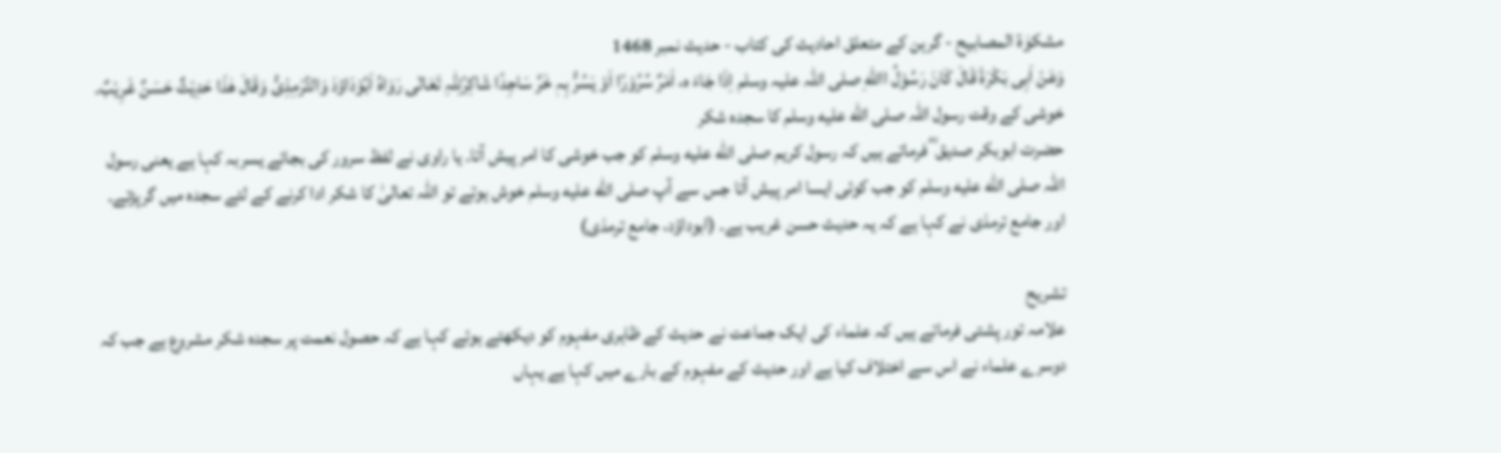مشکوٰۃ المصابیح - گرہن کے متعلق احادیث کی کتاب - حدیث نمبر 1468
وَعَنْ اَبِی بَکْرَۃَ قَالَ کَانَ رَسُوْلُ االلهِ صلی اللہ علیہ وسلم اِذَا جَاءَ ہ، اَمْرٌ سُرُوْرًا اَوْ یَسُرُّ بِہٖ خَرَّ سَاجِدًا شَاکِرًلِلّٰہِ تَعَالٰی رَوَاہُ اَبُوْدَاؤدَ وَالتِّرْمِذِیُّ وَقَالَ ھٰذَا حَدِیْثٌ حَسَنٌ غَرِیْبٌ۔
خوشی کے وقت رسول اللہ صلى الله عليه وسلم کا سجدہ شکر
حضرت ابوبکر صدیق ؓ فرماتے ہیں کہ رسول کریم صلى الله عليه وسلم کو جب خوشی کا امر پیش آتا۔ یا راوی نے لفظ سرور کی بجائے یسربہ کہا ہے یعنی رسول اللہ صلى الله عليه وسلم کو جب کوئی ایسا امر پیش آتا جس سے آپ صلى الله عليه وسلم خوش ہوتے تو اللہ تعالیٰ کا شکر ادا کرنے کے لئے سجدہ میں گرپڑتے۔ اور جامع ترمذی نے کہا ہے کہ یہ حدیث حسن غریب ہے۔ (ابوداؤد، جامع ترمذی)

تشریح
علامہ تور پشتی فرماتے ہیں کہ علماء کی ایک جماعت نے حدیث کے ظاہری مفہوم کو دیکھتے ہوئے کہا ہے کہ حصول نعمت پر سجدہ شکر مشروع ہے جب کہ دوسرے علماء نے اس سے اختلاف کیا ہے اور حدیث کے مفہوم کے بارے میں کہا ہے یہاں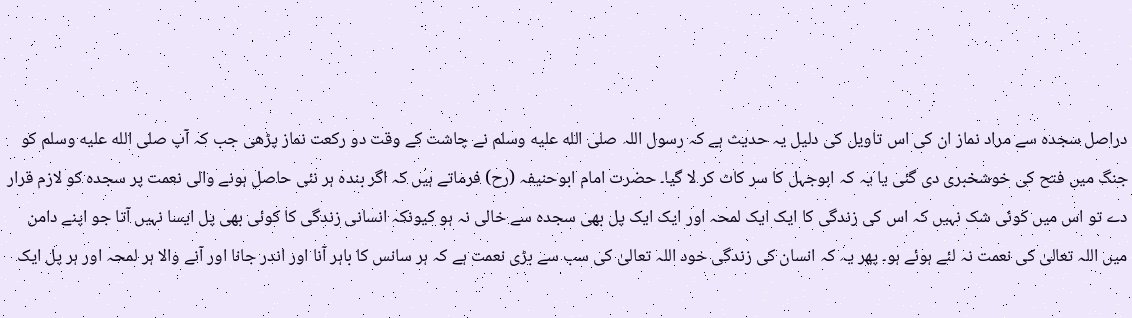دراصل سجدہ سے مراد نماز ان کی اس تاویل کی دلیل یہ حدیث ہے کہ رسول اللہ صلى الله عليه وسلم نے چاشت کے وقت دو رکعت نماز پڑھی جب کہ آپ صلى الله عليه وسلم کو جنگ میں فتح کی خوشخبری دی گئی یا یہ کہ ابوجہل کا سر کاٹ کر لا گیا۔ حضرت امام ابوحنیفہ (رح) فرماتے ہیں کہ اگر بندہ ہر نئی حاصل ہونے والی نعمت پر سجدہ کو لازم قرار دے تو اس میں کوئی شک نہیں کہ اس کی زندگی کا ایک ایک لمحہ اور ایک ایک پل بھی سجدہ سے خالی نہ ہو کیونکہ انسانی زندگی کا کوئی بھی پل ایسا نہیں آتا جو اپنے دامن میں اللہ تعالیٰ کی نعمت نہ لئے ہوئے ہو۔ پھر یہ کہ انسان کی زندگی خود اللہ تعالیٰ کی سب سے بڑی نعمت ہے کہ ہر سانس کا باہر آنا اور اندر جانا اور آنے والا ہر لمحہ اور ہر پل ایک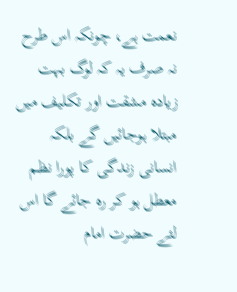نعمت ہے، چونکہ اس طرح نہ صرف یہ کہ لوگ بہت زیادہ مشقت اور تکلیف میں مبتلا ہوجائیں گے بلکہ انسانی زندگی کا پورا نظم معطل ہو کر رہ جائے گا اس لئے حضرت امام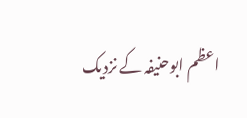اعظم ابوحنیفہ کے نزدیک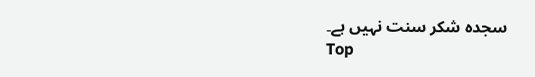سجدہ شکر سنت نہیں ہے۔
Top